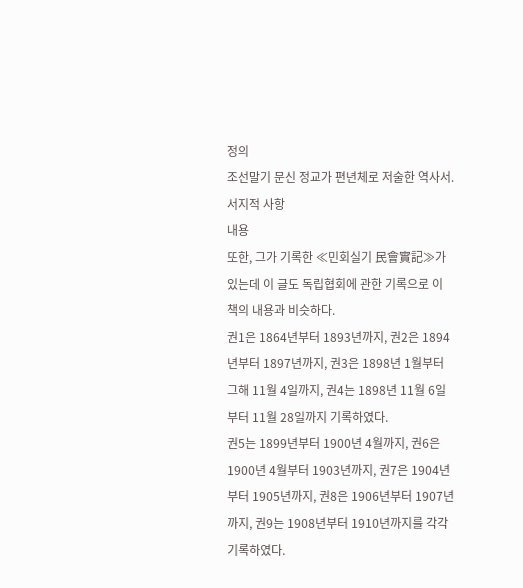정의
조선말기 문신 정교가 편년체로 저술한 역사서.
서지적 사항
내용
또한, 그가 기록한 ≪민회실기 民會實記≫가 있는데 이 글도 독립협회에 관한 기록으로 이 책의 내용과 비슷하다.
권1은 1864년부터 1893년까지, 권2은 1894년부터 1897년까지, 권3은 1898년 1월부터 그해 11월 4일까지, 권4는 1898년 11월 6일부터 11월 28일까지 기록하였다.
권5는 1899년부터 1900년 4월까지, 권6은 1900년 4월부터 1903년까지, 권7은 1904년부터 1905년까지, 권8은 1906년부터 1907년까지, 권9는 1908년부터 1910년까지를 각각 기록하였다.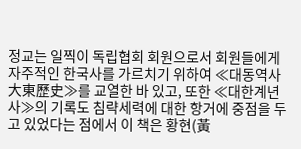정교는 일찍이 독립협회 회원으로서 회원들에게 자주적인 한국사를 가르치기 위하여 ≪대동역사 大東歷史≫를 교열한 바 있고, 또한 ≪대한계년사≫의 기록도 침략세력에 대한 항거에 중점을 두고 있었다는 점에서 이 책은 황현(黃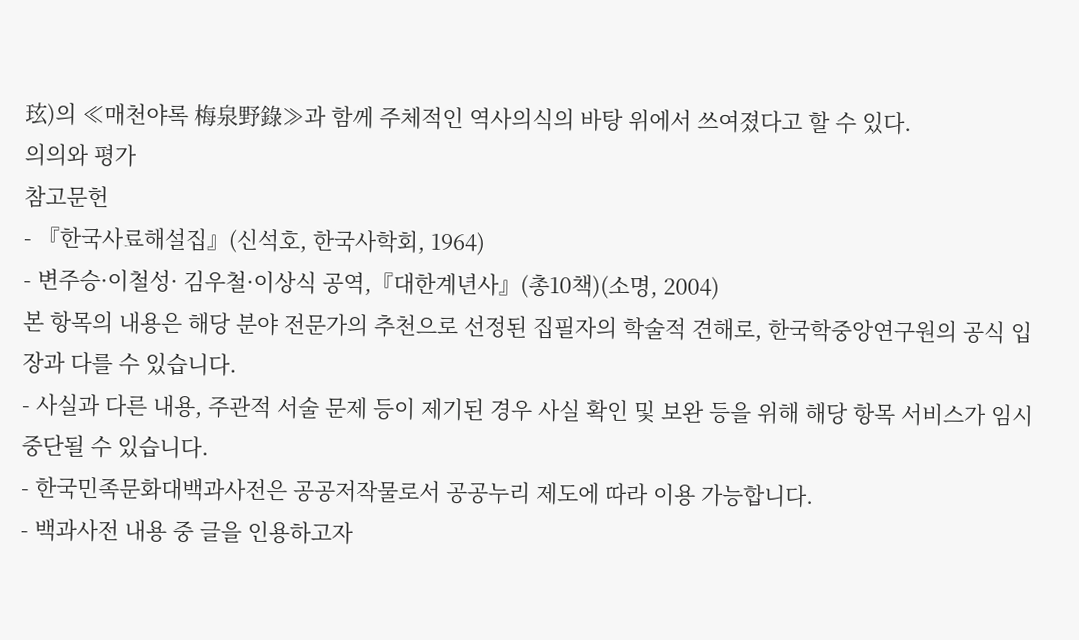玹)의 ≪매천야록 梅泉野錄≫과 함께 주체적인 역사의식의 바탕 위에서 쓰여졌다고 할 수 있다.
의의와 평가
참고문헌
- 『한국사료해설집』(신석호, 한국사학회, 1964)
- 변주승·이철성· 김우철·이상식 공역,『대한계년사』(총10책)(소명, 2004)
본 항목의 내용은 해당 분야 전문가의 추천으로 선정된 집필자의 학술적 견해로, 한국학중앙연구원의 공식 입장과 다를 수 있습니다.
- 사실과 다른 내용, 주관적 서술 문제 등이 제기된 경우 사실 확인 및 보완 등을 위해 해당 항목 서비스가 임시 중단될 수 있습니다.
- 한국민족문화대백과사전은 공공저작물로서 공공누리 제도에 따라 이용 가능합니다.
- 백과사전 내용 중 글을 인용하고자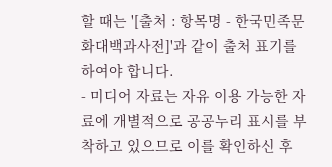할 때는 '[출처 : 항목명 - 한국민족문화대백과사전]'과 같이 출처 표기를 하여야 합니다.
- 미디어 자료는 자유 이용 가능한 자료에 개별적으로 공공누리 표시를 부착하고 있으므로 이를 확인하신 후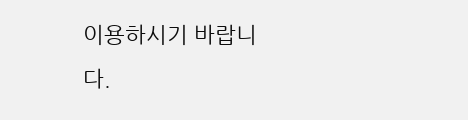이용하시기 바랍니다.